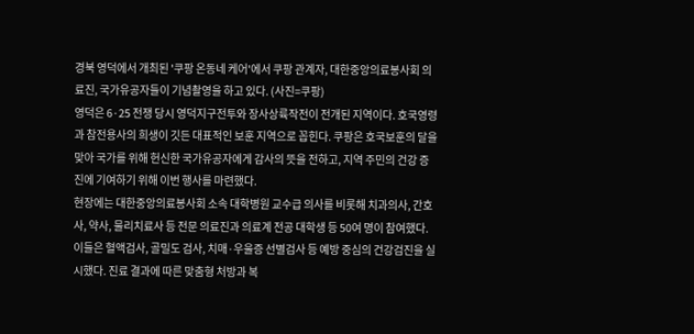경북 영덕에서 개최된 '쿠팡 온동네 케어'에서 쿠팡 관계자, 대한중앙의료봉사회 의료진, 국가유공자들이 기념촬영을 하고 있다. (사진=쿠팡)
영덕은 6·25 전쟁 당시 영덕지구전투와 장사상륙작전이 전개된 지역이다. 호국영령과 참전용사의 희생이 깃든 대표적인 보훈 지역으로 꼽힌다. 쿠팡은 호국보훈의 달을 맞아 국가를 위해 헌신한 국가유공자에게 감사의 뜻을 전하고, 지역 주민의 건강 증진에 기여하기 위해 이번 행사를 마련했다.
현장에는 대한중앙의료봉사회 소속 대학병원 교수급 의사를 비롯해 치과의사, 간호사, 약사, 물리치료사 등 전문 의료진과 의료계 전공 대학생 등 50여 명이 참여했다. 이들은 혈액검사, 골밀도 검사, 치매·우울증 선별검사 등 예방 중심의 건강검진을 실시했다. 진료 결과에 따른 맞춤형 처방과 복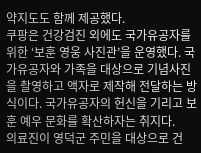약지도도 함께 제공했다.
쿠팡은 건강검진 외에도 국가유공자를 위한 ‘보훈 영웅 사진관’을 운영했다. 국가유공자와 가족을 대상으로 기념사진을 촬영하고 액자로 제작해 전달하는 방식이다. 국가유공자의 헌신을 기리고 보훈 예우 문화를 확산하자는 취지다.
의료진이 영덕군 주민을 대상으로 건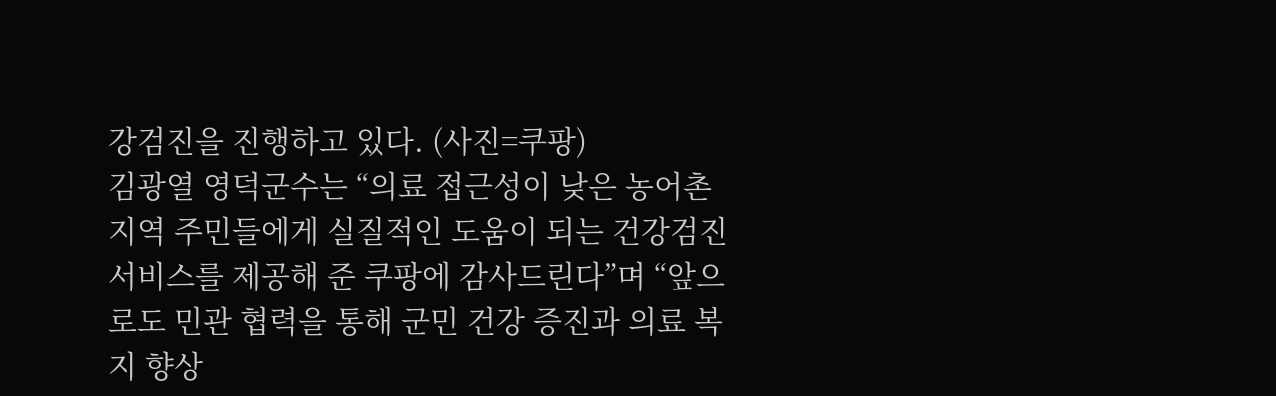강검진을 진행하고 있다. (사진=쿠팡)
김광열 영덕군수는 “의료 접근성이 낮은 농어촌 지역 주민들에게 실질적인 도움이 되는 건강검진 서비스를 제공해 준 쿠팡에 감사드린다”며 “앞으로도 민관 협력을 통해 군민 건강 증진과 의료 복지 향상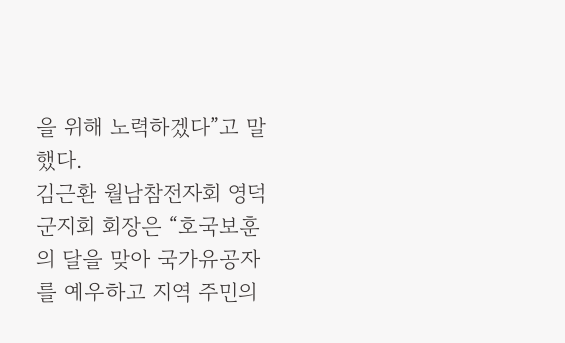을 위해 노력하겠다”고 말했다.
김근환 월남참전자회 영덕군지회 회장은 “호국보훈의 달을 맞아 국가유공자를 예우하고 지역 주민의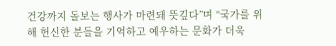건강까지 돌보는 행사가 마련돼 뜻깊다”며 “국가를 위해 헌신한 분들을 기억하고 예우하는 문화가 더욱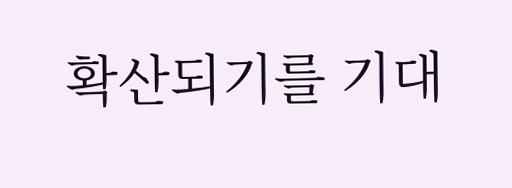확산되기를 기대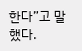한다”고 말했다.